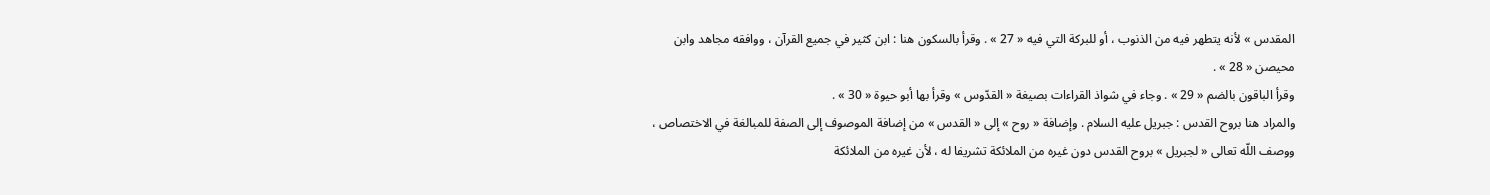المقدس » لأنه يتطهر فيه من الذنوب ، أو للبركة التي فيه « 27 » . وقرأ بالسكون هنا : ابن كثير في جميع القرآن ، ووافقه مجاهد وابن محيصن « 28 » .
وقرأ الباقون بالضم « 29 » . وجاء في شواذ القراءات بصيغة « القدّوس » وقرأ بها أبو حيوة « 30 » .
والمراد هنا بروح القدس : جبريل عليه السلام . وإضافة « روح » إلى « القدس » من إضافة الموصوف إلى الصفة للمبالغة في الاختصاص ، ووصف اللّه تعالى « لجبريل » بروح القدس دون غيره من الملائكة تشريفا له ، لأن غيره من الملائكة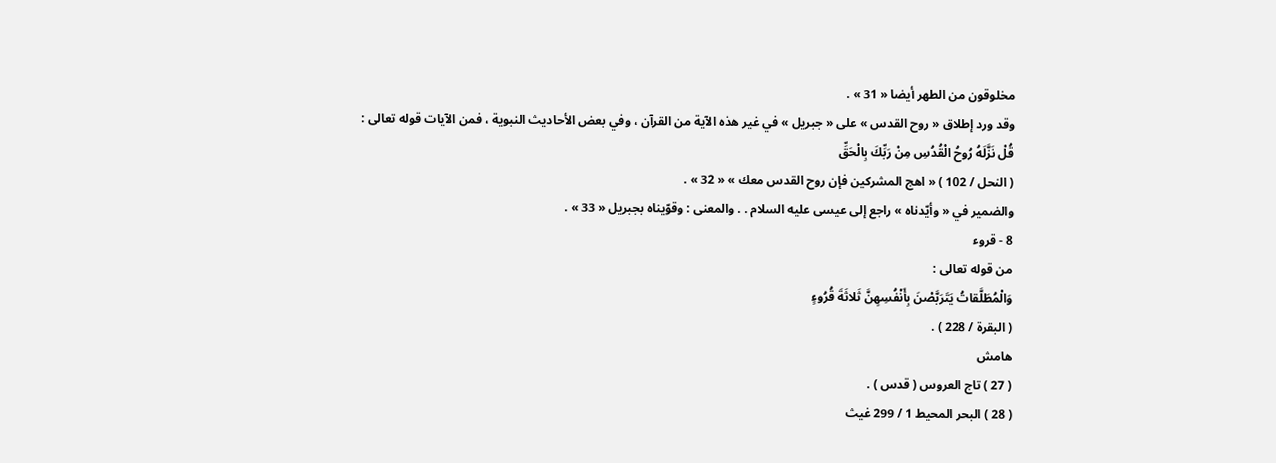مخلوقون من الطهر أيضا « 31 » .
وقد ورد إطلاق « روح القدس » على « جبريل » في غير هذه الآية من القرآن ، وفي بعض الأحاديث النبوية ، فمن الآيات قوله تعالى :
قُلْ نَزَّلَهُ رُوحُ الْقُدُسِ مِنْ رَبِّكَ بِالْحَقِّ
( النحل / 102 ) « اهج المشركين فإن روح القدس معك » « 32 » .
والضمير في « وأيّدناه » راجع إلى عيسى عليه السلام . . والمعنى : وقوّيناه بجبريل « 33 » .
8 - قروء
من قوله تعالى :
وَالْمُطَلَّقاتُ يَتَرَبَّصْنَ بِأَنْفُسِهِنَّ ثَلاثَةَ قُرُوءٍ
( البقرة / 228 ) .
هامش
( 27 ) تاج العروس ( قدس ) .
( 28 ) البحر المحيط 1 / 299 غيث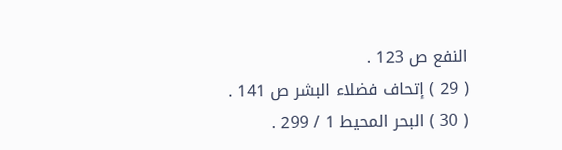النفع ص 123 .
( 29 ) إتحاف فضلاء البشر ص 141 .
( 30 ) البحر المحيط 1 / 299 .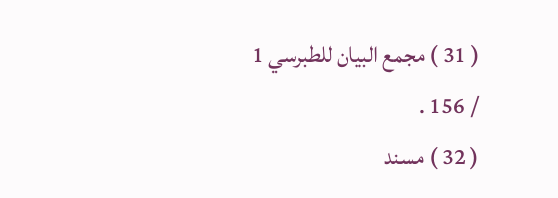( 31 ) مجمع البيان للطبرسي 1 / 156 .
( 32 ) مسند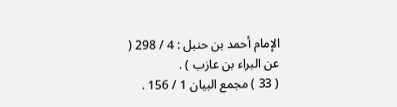الإمام أحمد بن حنبل : 4 / 298 ( عن البراء بن عازب ) .
( 33 ) مجمع البيان 1 / 156 .